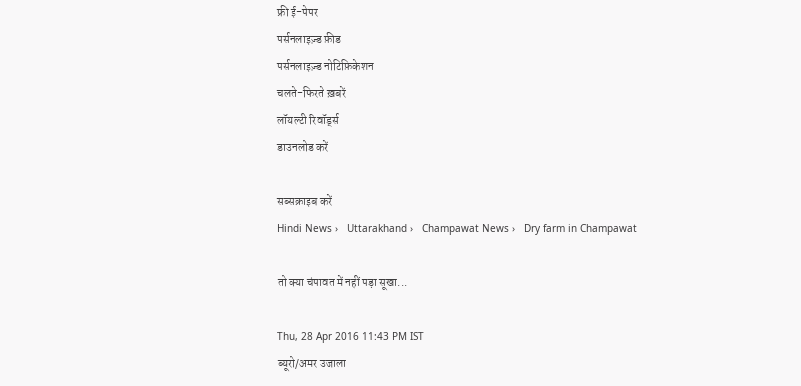फ्री ई-पेपर
पर्सनलाइज़्ड फ़ीड
पर्सनलाइज़्ड नोटिफ़िकेशन
चलते-फिरते ख़बरें
लॉयल्टी रिवॉर्ड्स
डाउनलोड करें

सब्सक्राइब करें
Hindi News ›   Uttarakhand ›   Champawat News ›   Dry farm in Champawat

तो क्या चंपावत में नहीं पड़ा सूखा...

Thu, 28 Apr 2016 11:43 PM IST
ब्यूरो/अमर उजाला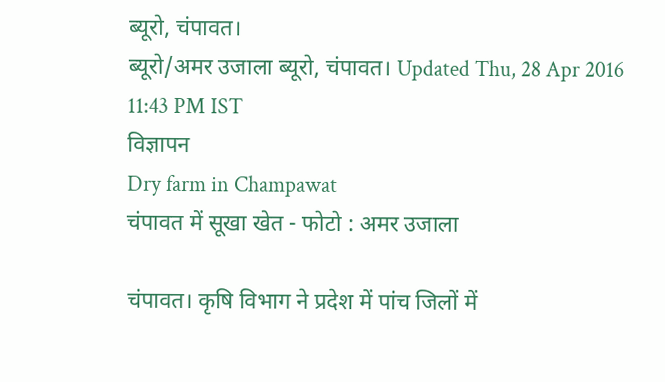ब्यूरो, चंपावत।
ब्यूरो/अमर उजाला ब्यूरो, चंपावत। Updated Thu, 28 Apr 2016 11:43 PM IST
विज्ञापन
Dry farm in Champawat
चंपावत में सूखा खेत - फोटो : अमर उजाला

चंपावत। कृषि विभाग ने प्रदेश में पांच जिलों में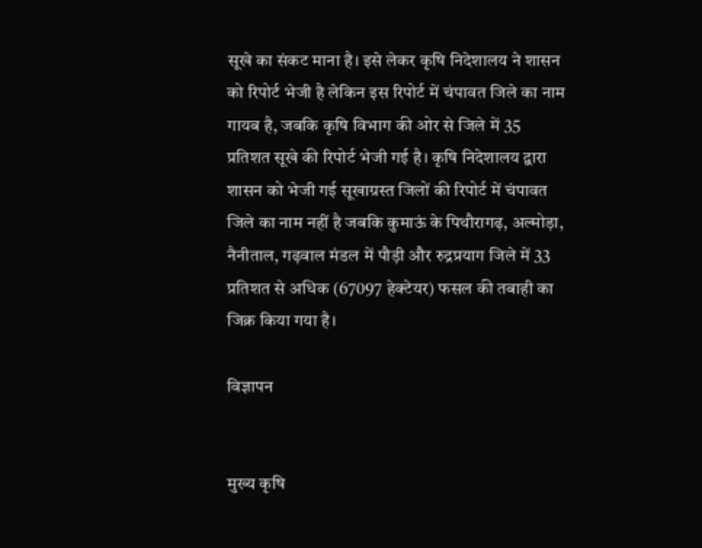सूखे का संकट माना है। इसे लेकर कृषि निदेशालय ने शासन को रिपोर्ट भेजी है लेकिन इस रिपोर्ट में चंपावत जिले का नाम गायब है, जबकि कृषि विभाग की ओर से जिले में 35 प्रतिशत सूखे की रिपोर्ट भेजी गई है। कृषि निदेशालय द्वारा शासन को भेजी गई सूखाग्रस्त जिलों की रिपोर्ट में चंपावत जिले का नाम नहीं है जबकि कुमाऊं के पिथौरागढ़, अल्मोड़ा, नैनीताल, गढ़वाल मंडल में पौड़ी और रुद्रप्रयाग जिले में 33 प्रतिशत से अधिक (67097 हेक्टेयर) फसल की तबाही का जिक्र किया गया है।

विज्ञापन


मुख्य कृषि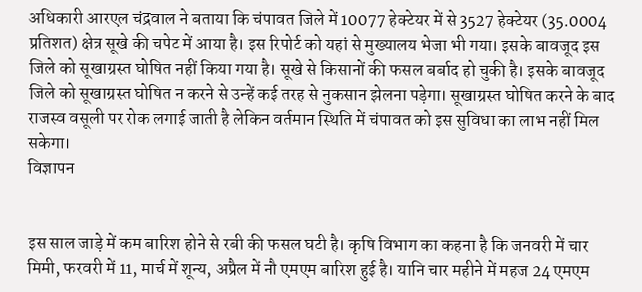अधिकारी आरएल चंद्रवाल ने बताया कि चंपावत जिले में 10077 हेक्टेयर में से 3527 हेक्टेयर (35.0004 प्रतिशत) क्षेत्र सूखे की चपेट में आया है। इस रिपोर्ट को यहां से मुख्यालय भेजा भी गया। इसके बावजूद इस जिले को सूखाग्रस्त घोषित नहीं किया गया है। सूखे से किसानों की फसल बर्बाद हो चुकी है। इसके बावजूद जिले को सूखाग्रस्त घोषित न करने से उन्हें कई तरह से नुकसान झेलना पड़ेगा। सूखाग्रस्त घोषित करने के बाद राजस्व वसूली पर रोक लगाई जाती है लेकिन वर्तमान स्थिति में चंपावत को इस सुविधा का लाभ नहीं मिल सकेगा।
विज्ञापन


इस साल जाड़े में कम बारिश होने से रबी की फसल घटी है। कृषि विभाग का कहना है कि जनवरी में चार मिमी, फरवरी में 11, मार्च में शून्य, अप्रैल में नौ एमएम बारिश हुई है। यानि चार महीने में महज 24 एमएम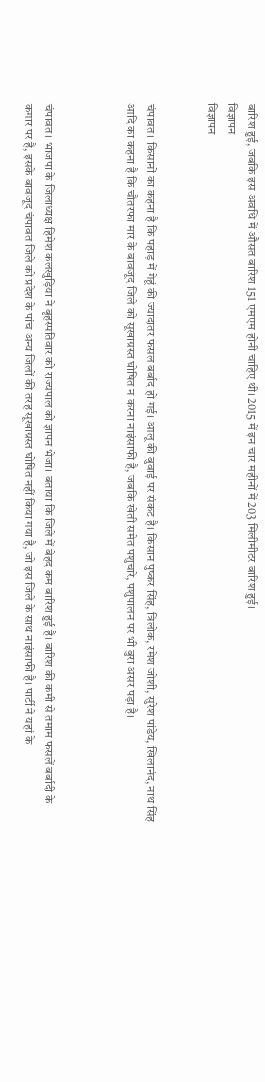बारिश हुई, जबकि इस अवधि में औसत बारिश 151 एमएम होनी चाहिए थी। 2015 में इन चार महीनों में 203 मिलीमीटर बारिश हुई।
विज्ञापन
विज्ञापन


चंपावत। किसानों का कहना है कि पहाड़ में गेहूं की ज्यादातर फसल बर्बाद हो गई। आलू की बुवाई पर संकट है। किसान पुष्कर सिंह, त्रिलोक, रमेश जोशी, सुरेश पांडेय, खिलानंद, नाथ सिंह आदि का कहना है कि चौतरफा मार के बावजूद जिले को सूखाग्रस्त घोषित न करना नाइंसाफी है, जबकि खेती समेत पशुचारे, पशुपालन पर भी बुरा असर पड़ा है।



चंपावत। भाजपा के जिलाध्यक्ष हिमेश कलखुड़िया ने बृहस्पतिवार को राज्यपाल को ज्ञापन भेजा। बताया कि जिले में बेहद कम बारिश हुई है। बारिश की कमी से तमाम फसलें बर्बादी के कगार पर है, इसके बावजूद चंपावत जिले को प्रदेश के पांच अन्य जिलों की तरह सूखाग्रस्त घोषित नहीं किया गया है, जो इस जिले के साथ नाइंसाफी है। पार्टी ने यहां के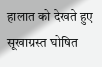हालात को देखते हुए सूखाग्रस्त घोषित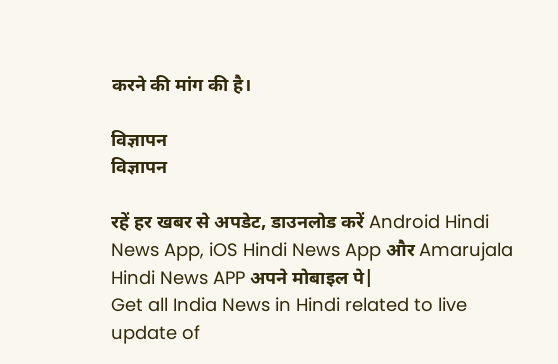करने की मांग की है।

विज्ञापन
विज्ञापन

रहें हर खबर से अपडेट, डाउनलोड करें Android Hindi News App, iOS Hindi News App और Amarujala Hindi News APP अपने मोबाइल पे|
Get all India News in Hindi related to live update of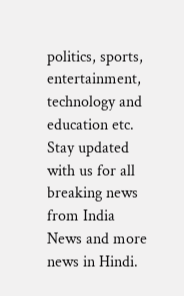politics, sports, entertainment, technology and education etc. Stay updated with us for all breaking news from India News and more news in Hindi.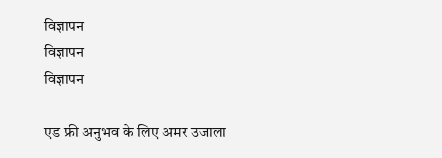विज्ञापन
विज्ञापन
विज्ञापन

एड फ्री अनुभव के लिए अमर उजाला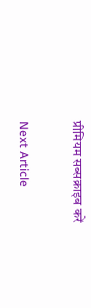प्रीमियम सब्सक्राइब करें

Next Article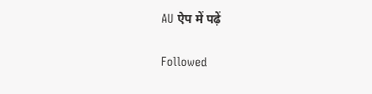AU ऐप में पढ़ें

Followed